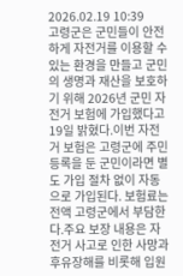2026.02.19 10:39
고령군은 군민들이 안전하게 자전거를 이용할 수 있는 환경을 만들고 군민의 생명과 재산을 보호하기 위해 2026년 군민 자전거 보험에 가입했다고 19일 밝혔다.이번 자전거 보험은 고령군에 주민등록을 둔 군민이라면 별도 가입 절차 없이 자동으로 가입된다. 보험료는 전액 고령군에서 부담한다.주요 보장 내용은 자전거 사고로 인한 사망과 후유장해를 비롯해 입원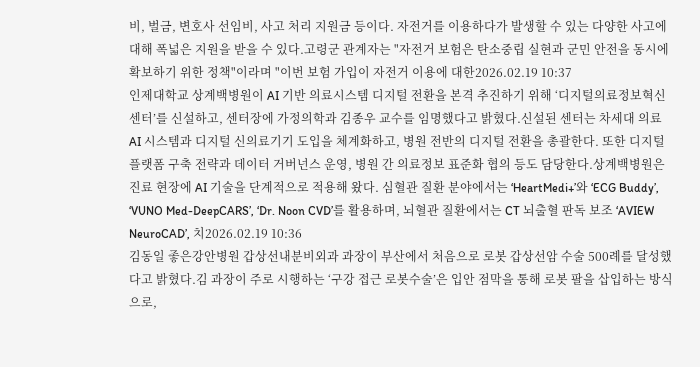비, 벌금, 변호사 선임비, 사고 처리 지원금 등이다. 자전거를 이용하다가 발생할 수 있는 다양한 사고에 대해 폭넓은 지원을 받을 수 있다.고령군 관계자는 "자전거 보험은 탄소중립 실현과 군민 안전을 동시에 확보하기 위한 정책"이라며 "이번 보험 가입이 자전거 이용에 대한2026.02.19 10:37
인제대학교 상계백병원이 AI 기반 의료시스템 디지털 전환을 본격 추진하기 위해 ‘디지털의료정보혁신센터’를 신설하고, 센터장에 가정의학과 김종우 교수를 임명했다고 밝혔다.신설된 센터는 차세대 의료 AI 시스템과 디지털 신의료기기 도입을 체계화하고, 병원 전반의 디지털 전환을 총괄한다. 또한 디지털 플랫폼 구축 전략과 데이터 거버넌스 운영, 병원 간 의료정보 표준화 협의 등도 담당한다.상계백병원은 진료 현장에 AI 기술을 단계적으로 적용해 왔다. 심혈관 질환 분야에서는 ‘HeartMedi+’와 ‘ECG Buddy’, ‘VUNO Med-DeepCARS’, ‘Dr. Noon CVD’를 활용하며, 뇌혈관 질환에서는 CT 뇌출혈 판독 보조 ‘AVIEW NeuroCAD’, 치2026.02.19 10:36
김동일 좋은강안병원 갑상선내분비외과 과장이 부산에서 처음으로 로봇 갑상선암 수술 500례를 달성했다고 밝혔다.김 과장이 주로 시행하는 ‘구강 접근 로봇수술’은 입안 점막을 통해 로봇 팔을 삽입하는 방식으로,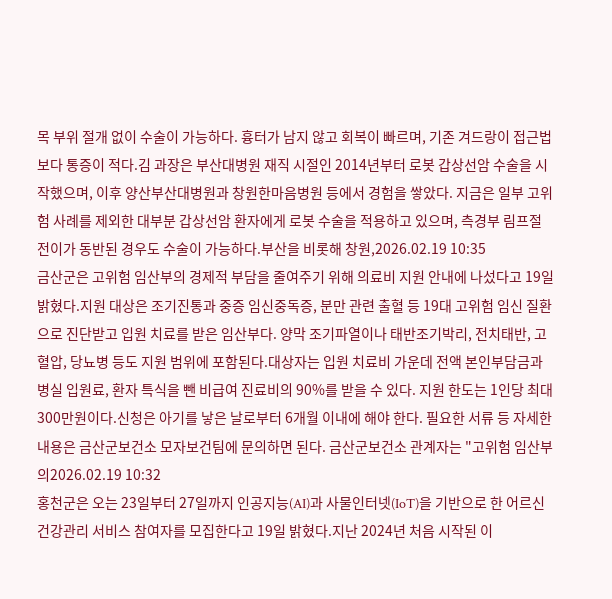목 부위 절개 없이 수술이 가능하다. 흉터가 남지 않고 회복이 빠르며, 기존 겨드랑이 접근법보다 통증이 적다.김 과장은 부산대병원 재직 시절인 2014년부터 로봇 갑상선암 수술을 시작했으며, 이후 양산부산대병원과 창원한마음병원 등에서 경험을 쌓았다. 지금은 일부 고위험 사례를 제외한 대부분 갑상선암 환자에게 로봇 수술을 적용하고 있으며, 측경부 림프절 전이가 동반된 경우도 수술이 가능하다.부산을 비롯해 창원,2026.02.19 10:35
금산군은 고위험 임산부의 경제적 부담을 줄여주기 위해 의료비 지원 안내에 나섰다고 19일 밝혔다.지원 대상은 조기진통과 중증 임신중독증, 분만 관련 출혈 등 19대 고위험 임신 질환으로 진단받고 입원 치료를 받은 임산부다. 양막 조기파열이나 태반조기박리, 전치태반, 고혈압, 당뇨병 등도 지원 범위에 포함된다.대상자는 입원 치료비 가운데 전액 본인부담금과 병실 입원료, 환자 특식을 뺀 비급여 진료비의 90%를 받을 수 있다. 지원 한도는 1인당 최대 300만원이다.신청은 아기를 낳은 날로부터 6개월 이내에 해야 한다. 필요한 서류 등 자세한 내용은 금산군보건소 모자보건팀에 문의하면 된다. 금산군보건소 관계자는 "고위험 임산부의2026.02.19 10:32
홍천군은 오는 23일부터 27일까지 인공지능(AI)과 사물인터넷(IoT)을 기반으로 한 어르신 건강관리 서비스 참여자를 모집한다고 19일 밝혔다.지난 2024년 처음 시작된 이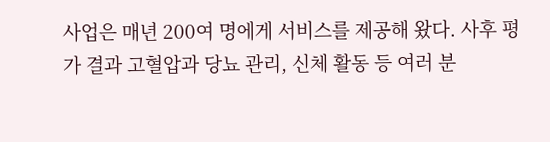사업은 매년 200여 명에게 서비스를 제공해 왔다. 사후 평가 결과 고혈압과 당뇨 관리, 신체 활동 등 여러 분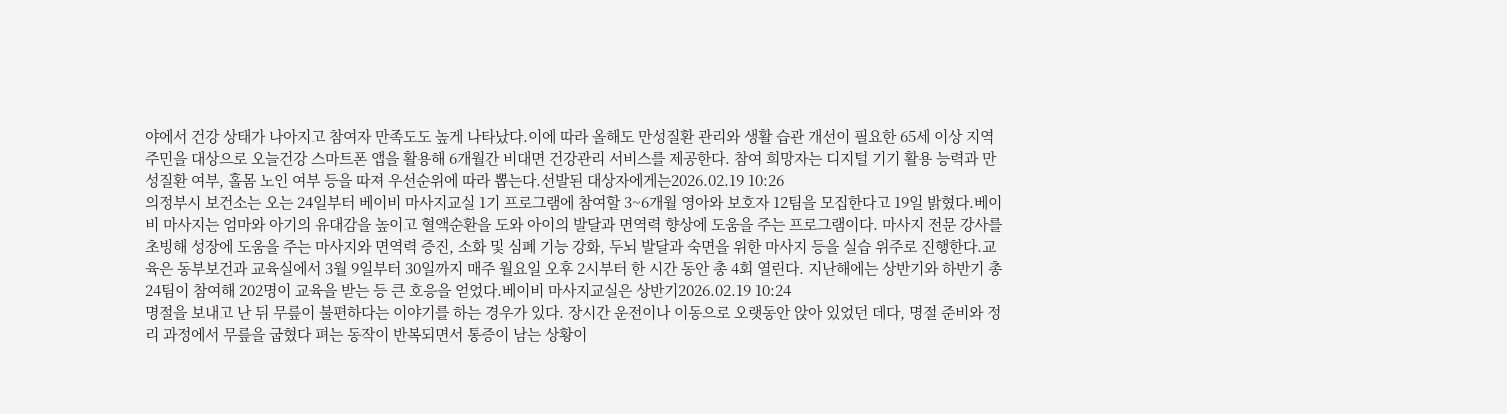야에서 건강 상태가 나아지고 참여자 만족도도 높게 나타났다.이에 따라 올해도 만성질환 관리와 생활 습관 개선이 필요한 65세 이상 지역 주민을 대상으로 오늘건강 스마트폰 앱을 활용해 6개월간 비대면 건강관리 서비스를 제공한다. 참여 희망자는 디지털 기기 활용 능력과 만성질환 여부, 홀몸 노인 여부 등을 따져 우선순위에 따라 뽑는다.선발된 대상자에게는2026.02.19 10:26
의정부시 보건소는 오는 24일부터 베이비 마사지교실 1기 프로그램에 참여할 3~6개월 영아와 보호자 12팀을 모집한다고 19일 밝혔다.베이비 마사지는 엄마와 아기의 유대감을 높이고 혈액순환을 도와 아이의 발달과 면역력 향상에 도움을 주는 프로그램이다. 마사지 전문 강사를 초빙해 성장에 도움을 주는 마사지와 면역력 증진, 소화 및 심폐 기능 강화, 두뇌 발달과 숙면을 위한 마사지 등을 실습 위주로 진행한다.교육은 동부보건과 교육실에서 3월 9일부터 30일까지 매주 월요일 오후 2시부터 한 시간 동안 총 4회 열린다. 지난해에는 상반기와 하반기 총 24팀이 참여해 202명이 교육을 받는 등 큰 호응을 얻었다.베이비 마사지교실은 상반기2026.02.19 10:24
명절을 보내고 난 뒤 무릎이 불편하다는 이야기를 하는 경우가 있다. 장시간 운전이나 이동으로 오랫동안 앉아 있었던 데다, 명절 준비와 정리 과정에서 무릎을 굽혔다 펴는 동작이 반복되면서 통증이 남는 상황이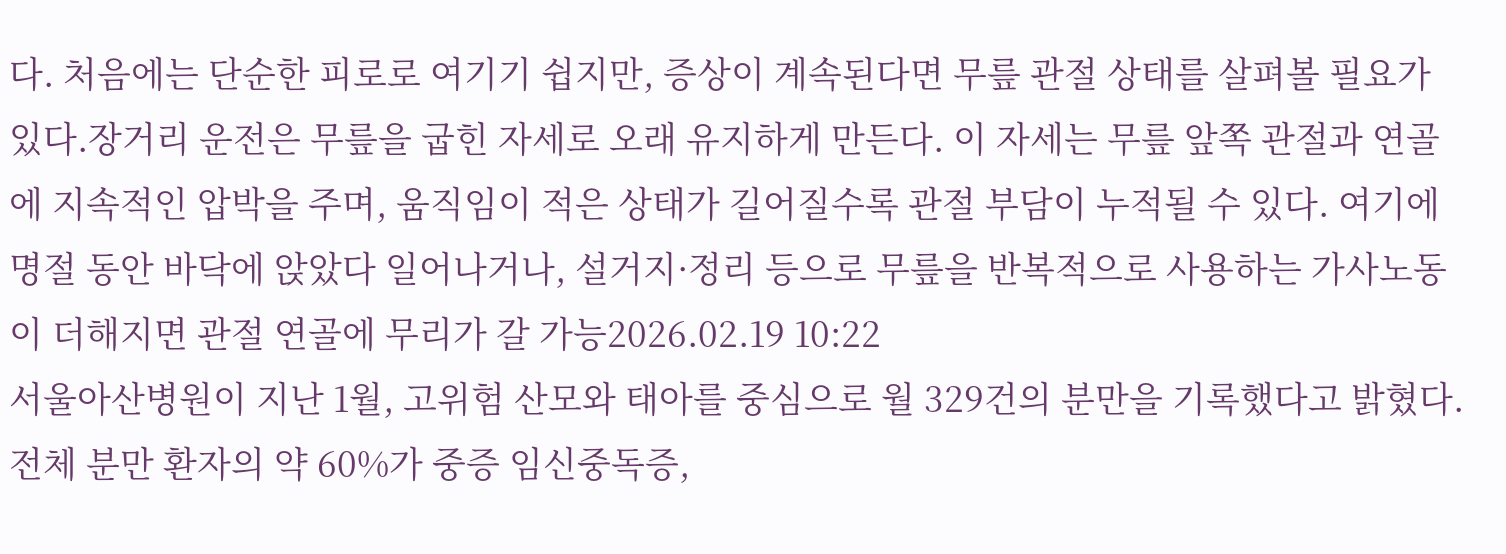다. 처음에는 단순한 피로로 여기기 쉽지만, 증상이 계속된다면 무릎 관절 상태를 살펴볼 필요가 있다.장거리 운전은 무릎을 굽힌 자세로 오래 유지하게 만든다. 이 자세는 무릎 앞쪽 관절과 연골에 지속적인 압박을 주며, 움직임이 적은 상태가 길어질수록 관절 부담이 누적될 수 있다. 여기에 명절 동안 바닥에 앉았다 일어나거나, 설거지·정리 등으로 무릎을 반복적으로 사용하는 가사노동이 더해지면 관절 연골에 무리가 갈 가능2026.02.19 10:22
서울아산병원이 지난 1월, 고위험 산모와 태아를 중심으로 월 329건의 분만을 기록했다고 밝혔다. 전체 분만 환자의 약 60%가 중증 임신중독증,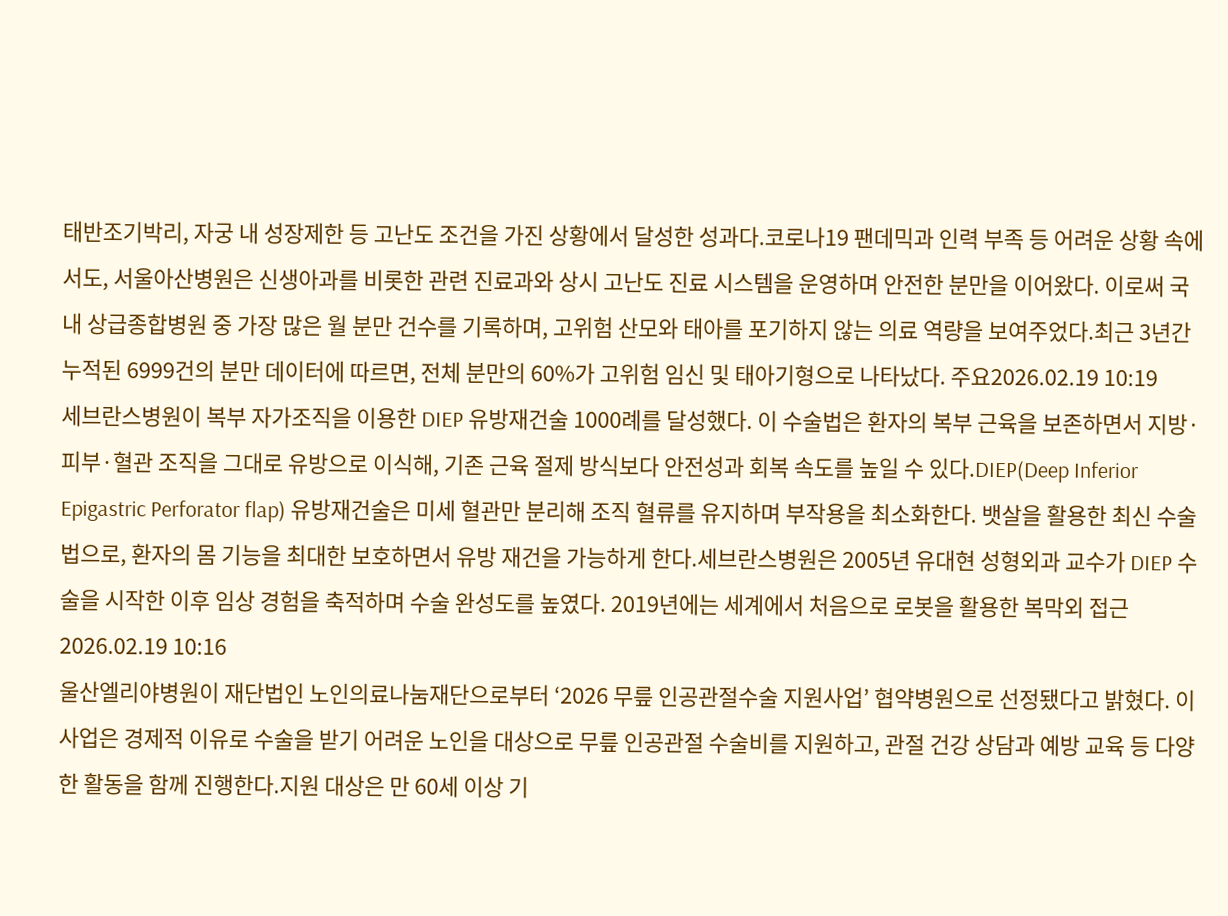태반조기박리, 자궁 내 성장제한 등 고난도 조건을 가진 상황에서 달성한 성과다.코로나19 팬데믹과 인력 부족 등 어려운 상황 속에서도, 서울아산병원은 신생아과를 비롯한 관련 진료과와 상시 고난도 진료 시스템을 운영하며 안전한 분만을 이어왔다. 이로써 국내 상급종합병원 중 가장 많은 월 분만 건수를 기록하며, 고위험 산모와 태아를 포기하지 않는 의료 역량을 보여주었다.최근 3년간 누적된 6999건의 분만 데이터에 따르면, 전체 분만의 60%가 고위험 임신 및 태아기형으로 나타났다. 주요2026.02.19 10:19
세브란스병원이 복부 자가조직을 이용한 DIEP 유방재건술 1000례를 달성했다. 이 수술법은 환자의 복부 근육을 보존하면서 지방·피부·혈관 조직을 그대로 유방으로 이식해, 기존 근육 절제 방식보다 안전성과 회복 속도를 높일 수 있다.DIEP(Deep Inferior Epigastric Perforator flap) 유방재건술은 미세 혈관만 분리해 조직 혈류를 유지하며 부작용을 최소화한다. 뱃살을 활용한 최신 수술법으로, 환자의 몸 기능을 최대한 보호하면서 유방 재건을 가능하게 한다.세브란스병원은 2005년 유대현 성형외과 교수가 DIEP 수술을 시작한 이후 임상 경험을 축적하며 수술 완성도를 높였다. 2019년에는 세계에서 처음으로 로봇을 활용한 복막외 접근2026.02.19 10:16
울산엘리야병원이 재단법인 노인의료나눔재단으로부터 ‘2026 무릎 인공관절수술 지원사업’ 협약병원으로 선정됐다고 밝혔다. 이 사업은 경제적 이유로 수술을 받기 어려운 노인을 대상으로 무릎 인공관절 수술비를 지원하고, 관절 건강 상담과 예방 교육 등 다양한 활동을 함께 진행한다.지원 대상은 만 60세 이상 기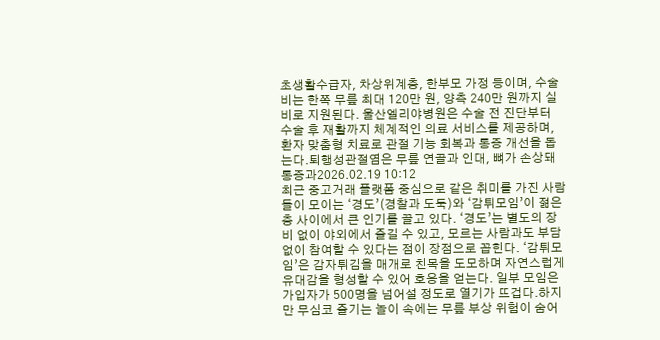초생활수급자, 차상위계층, 한부모 가정 등이며, 수술비는 한쪽 무릎 최대 120만 원, 양측 240만 원까지 실비로 지원된다. 울산엘리야병원은 수술 전 진단부터 수술 후 재활까지 체계적인 의료 서비스를 제공하며, 환자 맞춤형 치료로 관절 기능 회복과 통증 개선을 돕는다.퇴행성관절염은 무릎 연골과 인대, 뼈가 손상돼 통증과2026.02.19 10:12
최근 중고거래 플랫폼 중심으로 같은 취미를 가진 사람들이 모이는 ‘경도’(경찰과 도둑)와 ‘감튀모임’이 젊은 층 사이에서 큰 인기를 끌고 있다. ‘경도’는 별도의 장비 없이 야외에서 즐길 수 있고, 모르는 사람과도 부담 없이 참여할 수 있다는 점이 장점으로 꼽힌다. ‘감튀모임’은 감자튀김을 매개로 친목을 도모하며 자연스럽게 유대감을 형성할 수 있어 호응을 얻는다. 일부 모임은 가입자가 500명을 넘어설 정도로 열기가 뜨겁다.하지만 무심코 즐기는 놀이 속에는 무릎 부상 위험이 숨어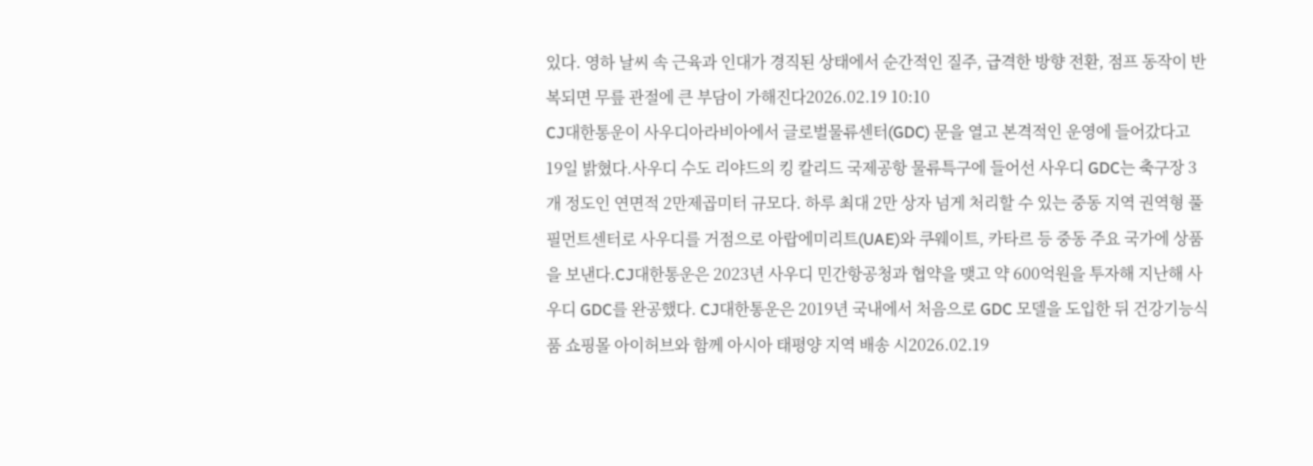있다. 영하 날씨 속 근육과 인대가 경직된 상태에서 순간적인 질주, 급격한 방향 전환, 점프 동작이 반복되면 무릎 관절에 큰 부담이 가해진다2026.02.19 10:10
CJ대한통운이 사우디아라비아에서 글로벌물류센터(GDC) 문을 열고 본격적인 운영에 들어갔다고 19일 밝혔다.사우디 수도 리야드의 킹 칼리드 국제공항 물류특구에 들어선 사우디 GDC는 축구장 3개 정도인 연면적 2만제곱미터 규모다. 하루 최대 2만 상자 넘게 처리할 수 있는 중동 지역 권역형 풀필먼트센터로 사우디를 거점으로 아랍에미리트(UAE)와 쿠웨이트, 카타르 등 중동 주요 국가에 상품을 보낸다.CJ대한통운은 2023년 사우디 민간항공청과 협약을 맺고 약 600억원을 투자해 지난해 사우디 GDC를 완공했다. CJ대한통운은 2019년 국내에서 처음으로 GDC 모델을 도입한 뒤 건강기능식품 쇼핑몰 아이허브와 함께 아시아 태평양 지역 배송 시2026.02.19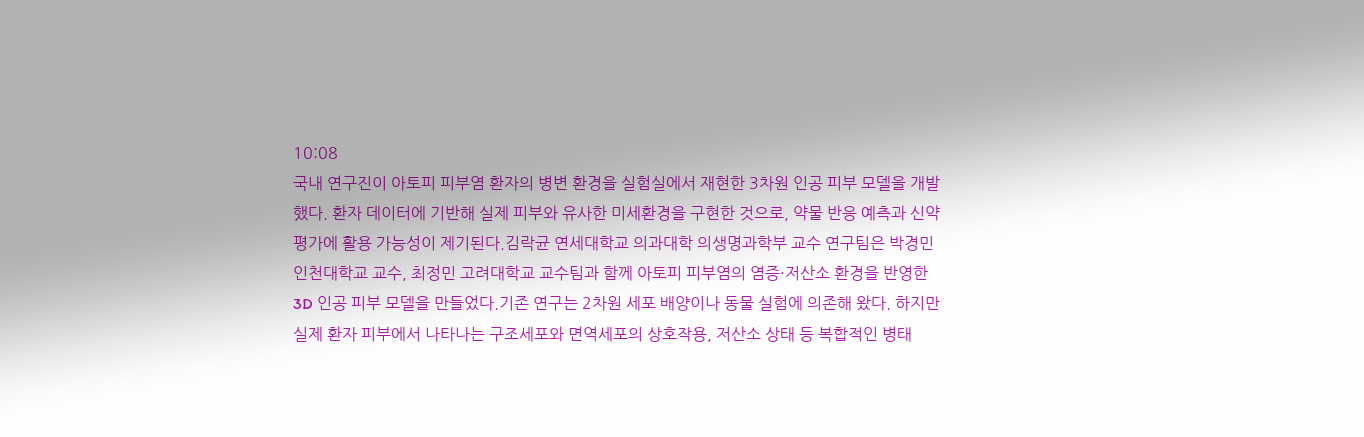10:08
국내 연구진이 아토피 피부염 환자의 병변 환경을 실험실에서 재현한 3차원 인공 피부 모델을 개발했다. 환자 데이터에 기반해 실제 피부와 유사한 미세환경을 구현한 것으로, 약물 반응 예측과 신약 평가에 활용 가능성이 제기된다.김락균 연세대학교 의과대학 의생명과학부 교수 연구팀은 박경민 인천대학교 교수, 최정민 고려대학교 교수팀과 함께 아토피 피부염의 염증·저산소 환경을 반영한 3D 인공 피부 모델을 만들었다.기존 연구는 2차원 세포 배양이나 동물 실험에 의존해 왔다. 하지만 실제 환자 피부에서 나타나는 구조세포와 면역세포의 상호작용, 저산소 상태 등 복합적인 병태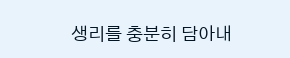생리를 충분히 담아내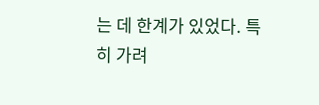는 데 한계가 있었다. 특히 가려